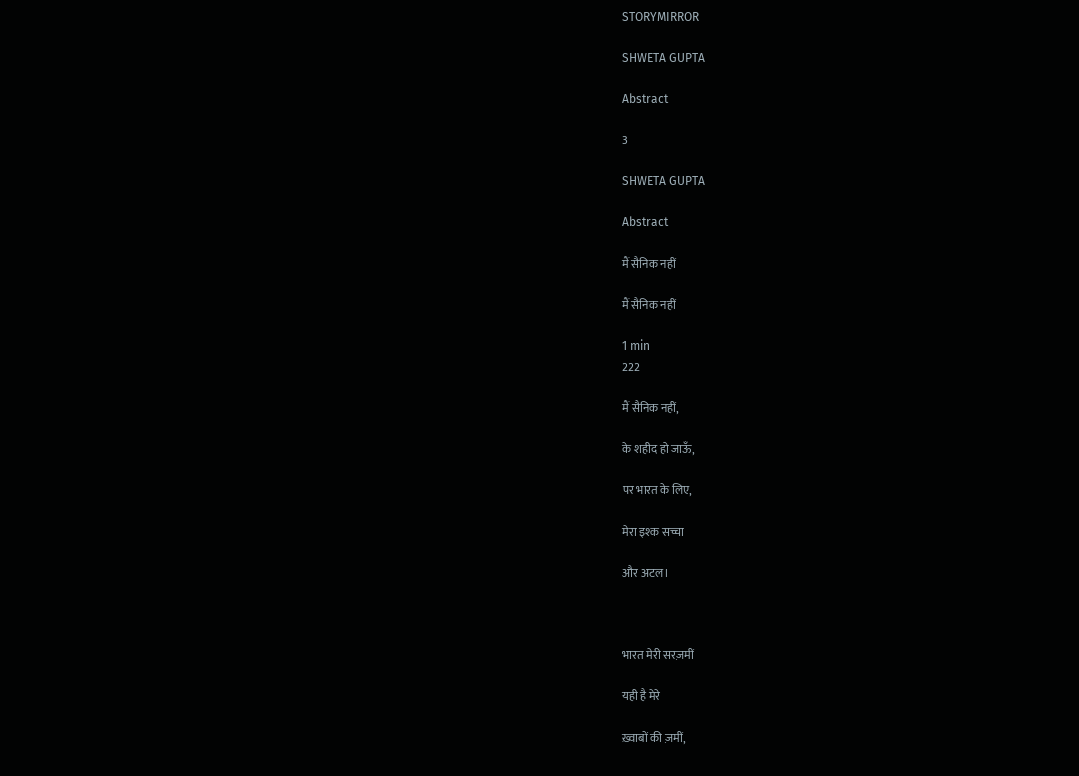STORYMIRROR

SHWETA GUPTA

Abstract

3

SHWETA GUPTA

Abstract

मैं सैनिक नहीं

मैं सैनिक नहीं

1 min
222

मैं सैनिक नहीं,

के शहीद हो जाऊँ,

पर भारत के लिए,

मेरा इश्क सच्चा

और अटल।



भारत मेरी सरज़मीं

यही है मेरे

ख़्वाबों की ज़मीं,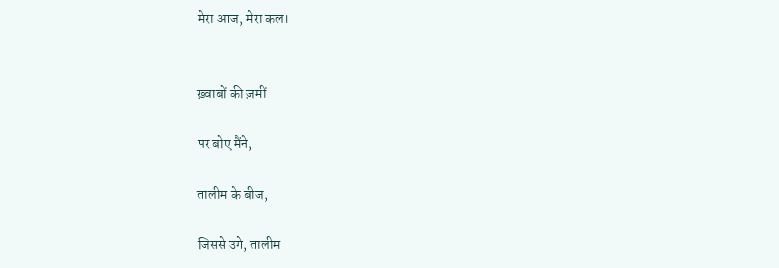मेरा आज, मेरा कल।


ख़्वाबों की ज़मीं

पर बोए मैंने,

तालीम के बीज,

जिससे उगे, तालीम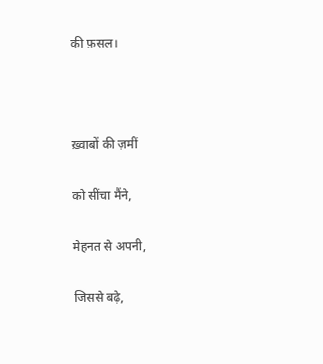की फ़सल।



ख़्वाबों की ज़मीं

को सींचा मैंने,

मेहनत से अपनी,

जिससे बढ़े,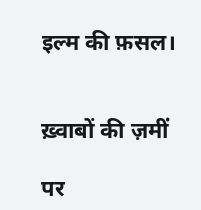इल्म की फ़सल।


ख़्वाबों की ज़मीं

पर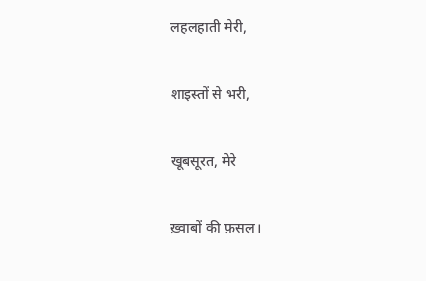लहलहाती मेरी,

शाइस्तों से भरी,

खूबसूरत, मेरे

ख़्वाबों की फ़सल।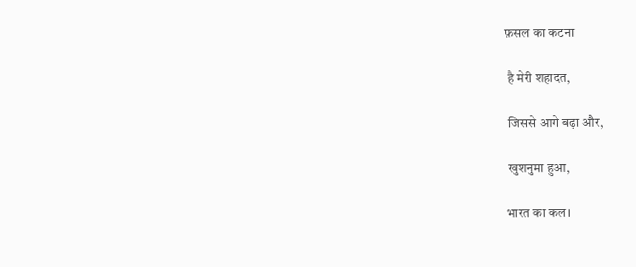फ़सल का कटना

 है मेरी शहादत,

 जिससे आगे बढ़ा और,

 खुशनुमा हुआ,

भारत का कल।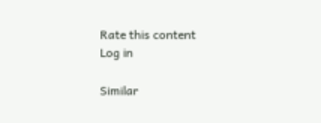Rate this content
Log in

Similar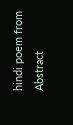hindi poem from Abstract